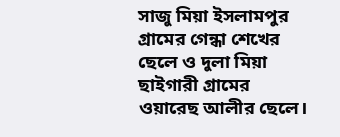সাজু মিয়া ইসলামপুর গ্রামের গেন্ধা শেখের ছেলে ও দুলা মিয়া ছাইগারী গ্রামের ওয়ারেছ আলীর ছেলে।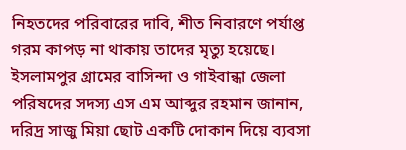নিহতদের পরিবারের দাবি, শীত নিবারণে পর্যাপ্ত গরম কাপড় না থাকায় তাদের মৃত্যু হয়েছে।
ইসলামপুর গ্রামের বাসিন্দা ও গাইবান্ধা জেলা পরিষদের সদস্য এস এম আব্দুর রহমান জানান, দরিদ্র সাজু মিয়া ছোট একটি দোকান দিয়ে ব্যবসা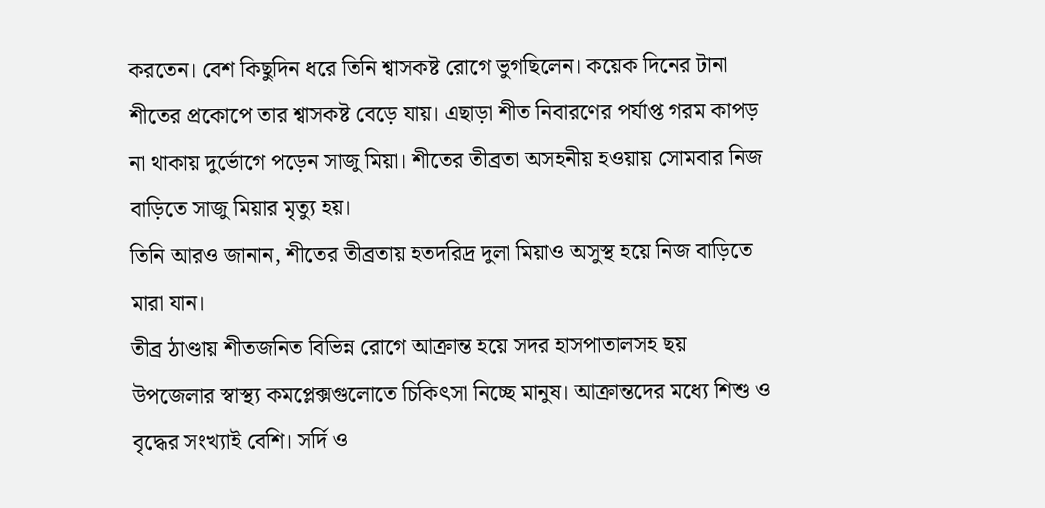করতেন। বেশ কিছুদিন ধরে তিনি শ্বাসকষ্ট রোগে ভুগছিলেন। কয়েক দিনের টানা শীতের প্রকোপে তার শ্বাসকষ্ট বেড়ে যায়। এছাড়া শীত নিবারণের পর্যাপ্ত গরম কাপড় না থাকায় দুর্ভোগে পড়েন সাজু মিয়া। শীতের তীব্রতা অসহনীয় হওয়ায় সোমবার নিজ বাড়িতে সাজু মিয়ার মৃত্যু হয়।
তিনি আরও জানান, শীতের তীব্রতায় হতদরিদ্র দুলা মিয়াও অসুস্থ হয়ে নিজ বাড়িতে মারা যান।
তীব্র ঠাণ্ডায় শীতজনিত বিভিন্ন রোগে আক্রান্ত হয়ে সদর হাসপাতালসহ ছয় উপজেলার স্বাস্থ্য কমপ্লেক্সগুলোতে চিকিৎসা নিচ্ছে মানুষ। আক্রান্তদের মধ্যে শিশু ও বৃদ্ধের সংখ্যাই বেশি। সর্দি ও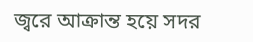জ্বরে আক্রান্ত হয়ে সদর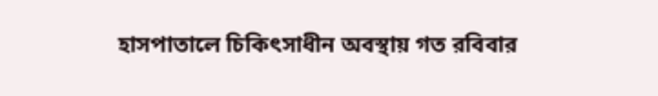হাসপাতালে চিকিৎসাধীন অবস্থায় গত রবিবার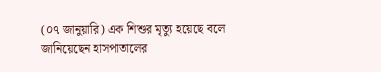(০৭ জানুয়ারি) এক শিশুর মৃত্যু হয়েছে বলে জানিয়েছেন হাসপাতালের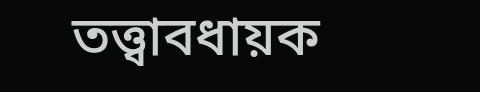তত্ত্বাবধায়ক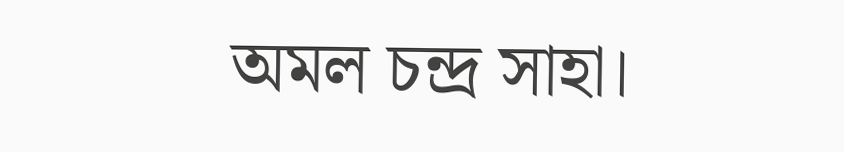অমল চন্দ্র সাহা।